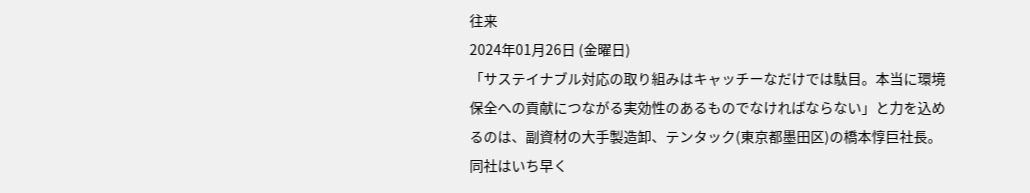往来
2024年01月26日 (金曜日)
「サステイナブル対応の取り組みはキャッチーなだけでは駄目。本当に環境保全への貢献につながる実効性のあるものでなければならない」と力を込めるのは、副資材の大手製造卸、テンタック(東京都墨田区)の橋本惇巨社長。同社はいち早く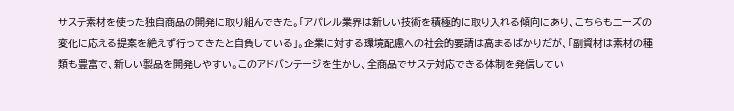サステ素材を使った独自商品の開発に取り組んできた。「アパレル業界は新しい技術を積極的に取り入れる傾向にあり、こちらもニーズの変化に応える提案を絶えず行ってきたと自負している」。企業に対する環境配慮への社会的要請は高まるばかりだが、「副資材は素材の種類も豊富で、新しい製品を開発しやすい。このアドバンテージを生かし、全商品でサステ対応できる体制を発信してい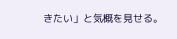きたい」と気概を見せる。